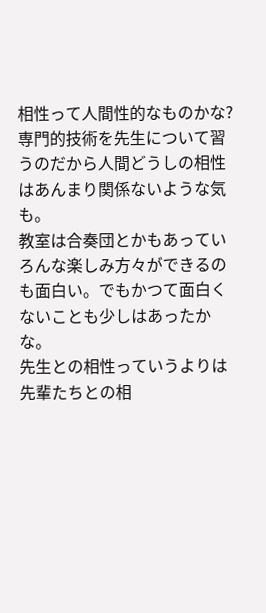相性って人間性的なものかな?専門的技術を先生について習うのだから人間どうしの相性はあんまり関係ないような気も。
教室は合奏団とかもあっていろんな楽しみ方々ができるのも面白い。でもかつて面白くないことも少しはあったかな。
先生との相性っていうよりは先輩たちとの相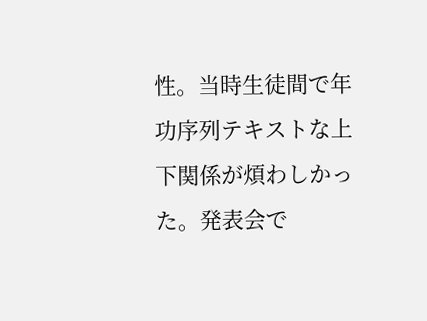性。当時生徒間で年功序列テキストな上下関係が煩わしかった。発表会で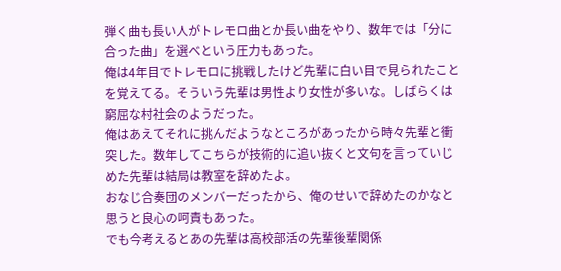弾く曲も長い人がトレモロ曲とか長い曲をやり、数年では「分に合った曲」を選べという圧力もあった。
俺は4年目でトレモロに挑戦したけど先輩に白い目で見られたことを覚えてる。そういう先輩は男性より女性が多いな。しばらくは窮屈な村社会のようだった。
俺はあえてそれに挑んだようなところがあったから時々先輩と衝突した。数年してこちらが技術的に追い抜くと文句を言っていじめた先輩は結局は教室を辞めたよ。
おなじ合奏団のメンバーだったから、俺のせいで辞めたのかなと思うと良心の呵責もあった。
でも今考えるとあの先輩は高校部活の先輩後輩関係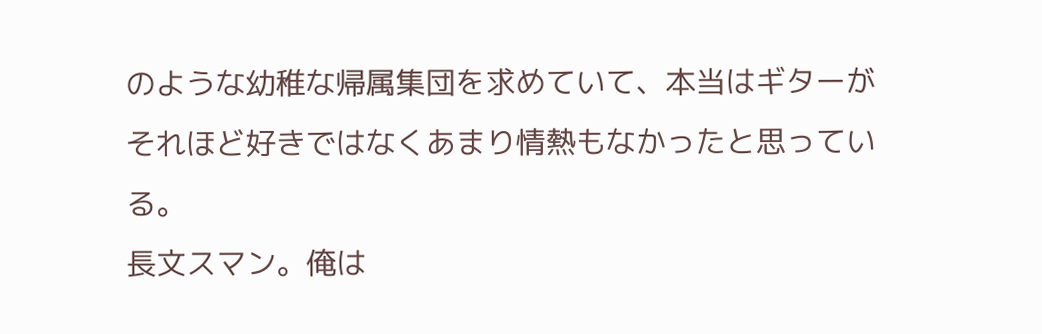のような幼稚な帰属集団を求めていて、本当はギターがそれほど好きではなくあまり情熱もなかったと思っている。
長文スマン。俺は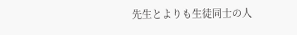先生とよりも生徒同士の人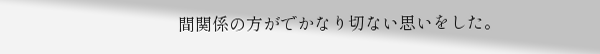間関係の方がでかなり切ない思いをした。